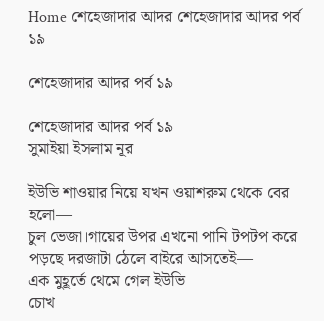Home শেহেজাদার আদর শেহেজাদার আদর পর্ব ১৯

শেহেজাদার আদর পর্ব ১৯

শেহেজাদার আদর পর্ব ১৯
সুমাইয়া ইসলাম নূর

ইউভি শাওয়ার নিয়ে যখন ওয়াশরুম থেকে বের হলো—
চুল ভেজা।গায়ের উপর এখনো পানি টপটপ করে পড়ছে দরজাটা ঠেলে বাইরে আসতেই—
এক মুহূর্তে থেমে গেল ইউভি
চোখ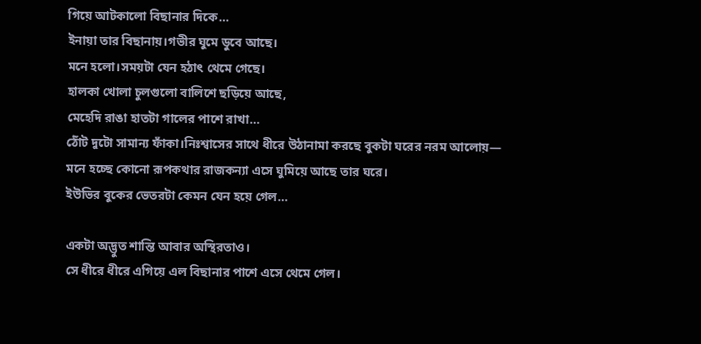গিয়ে আটকালো বিছানার দিকে…
ইনায়া তার বিছানায়।গভীর ঘুমে ডুবে আছে।
মনে হলো।সময়টা যেন হঠাৎ থেমে গেছে।
হালকা খোলা চুলগুলো বালিশে ছড়িয়ে আছে,
মেহেদি রাঙা হাতটা গালের পাশে রাখা…
ঠোঁট দুটো সামান্য ফাঁকা।নিঃশ্বাসের সাথে ধীরে উঠানামা করছে বুকটা ঘরের নরম আলোয়—
মনে হচ্ছে কোনো রূপকথার রাজকন্যা এসে ঘুমিয়ে আছে তার ঘরে।
ইউভির বুকের ভেতরটা কেমন যেন হয়ে গেল…

একটা অদ্ভুত শান্তি আবার অস্থিরতাও।
সে ধীরে ধীরে এগিয়ে এল বিছানার পাশে এসে থেমে গেল।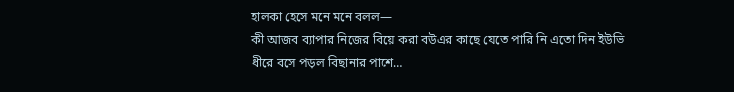হালকা হেসে মনে মনে বলল—
কী আজব ব্যাপার নিজের বিয়ে করা বউএর কাছে যেতে পারি নি এতো দিন ইউভি
ধীরে বসে পড়ল বিছানার পাশে…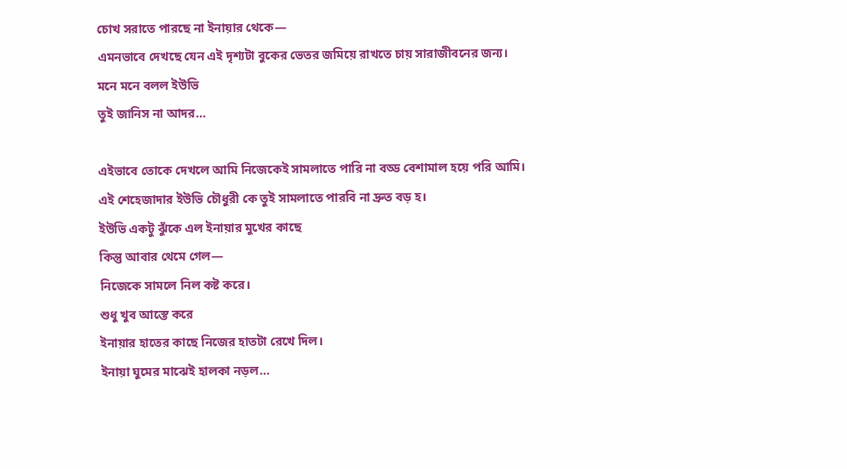চোখ সরাতে পারছে না ইনায়ার থেকে—
এমনভাবে দেখছে যেন এই দৃশ্যটা বুকের ভেতর জমিয়ে রাখতে চায় সারাজীবনের জন্য।
মনে মনে বলল ইউভি
তুই জানিস না আদর…

এইভাবে তোকে দেখলে আমি নিজেকেই সামলাতে পারি না বড্ড বেশামাল হয়ে পরি আমি।
এই শেহেজাদার ইউভি চৌধুরী কে তুই সামলাতে পারবি না দ্রুত বড় হ।
ইউভি একটু ঝুঁকে এল ইনায়ার মুখের কাছে
কিন্তু আবার থেমে গেল—
নিজেকে সামলে নিল কষ্ট করে।
শুধু খুব আস্তে করে
ইনায়ার হাতের কাছে নিজের হাতটা রেখে দিল।
ইনায়া ঘুমের মাঝেই হালকা নড়ল…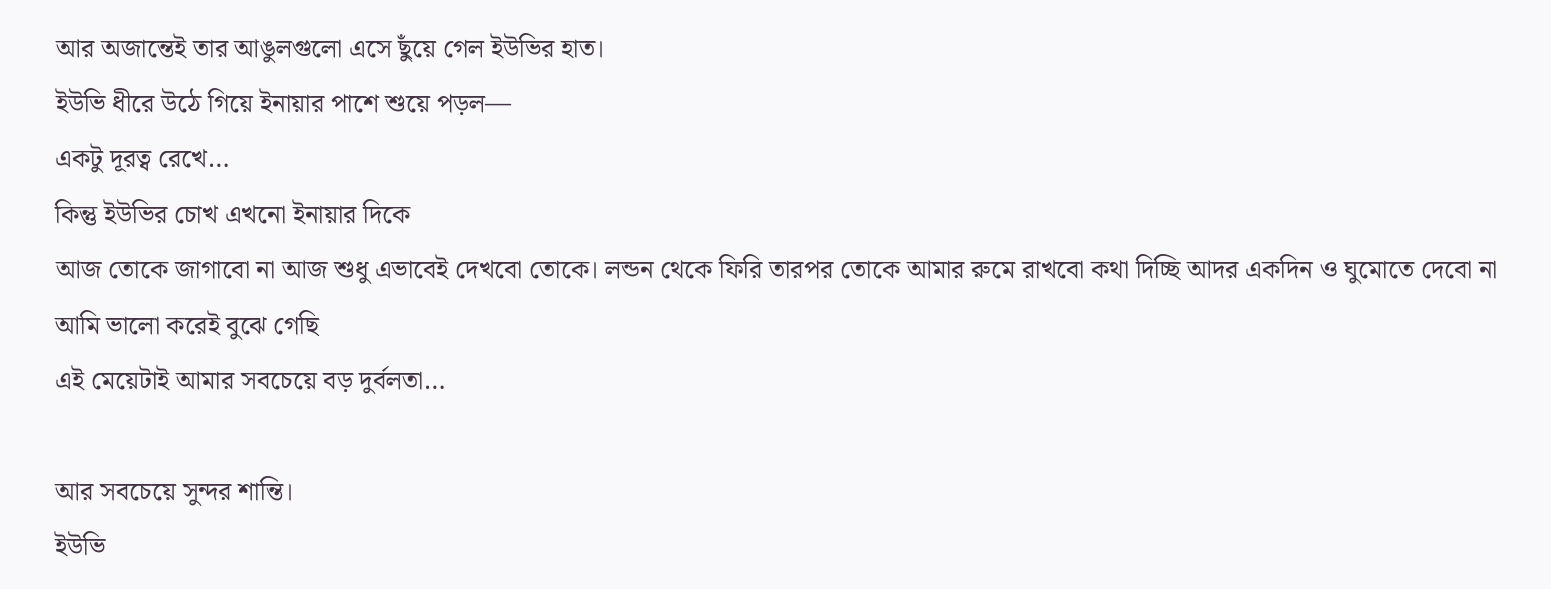আর অজান্তেই তার আঙুলগুলো এসে ছুঁয়ে গেল ইউভির হাত।
ইউভি ধীরে উঠে গিয়ে ইনায়ার পাশে শুয়ে পড়ল—
একটু দূরত্ব রেখে…
কিন্তু ইউভির চোখ এখনো ইনায়ার দিকে
আজ তোকে জাগাবো না আজ শুধু এভাবেই দেখবো তোকে। লন্ডন থেকে ফিরি তারপর তোকে আমার রুমে রাখবো কথা দিচ্ছি আদর একদিন ও ঘুমোতে দেবো না
আমি ভালো করেই বুঝে গেছি
এই মেয়েটাই আমার সবচেয়ে বড় দুর্বলতা…

আর সবচেয়ে সুন্দর শান্তি।
ইউভি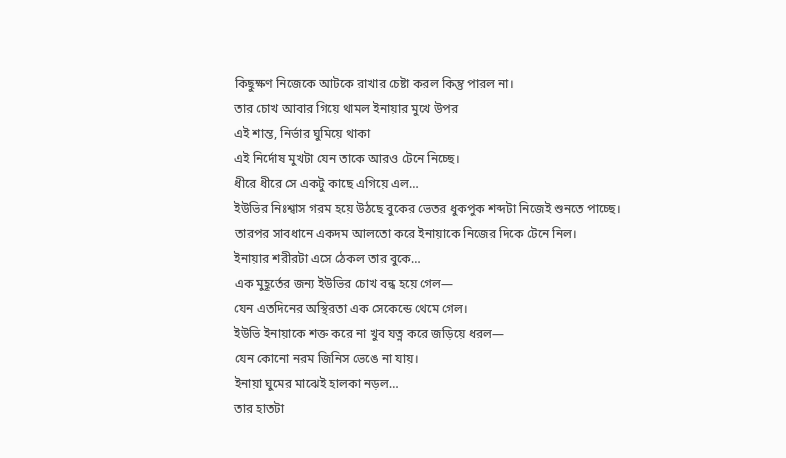কিছুক্ষণ নিজেকে আটকে রাখার চেষ্টা করল কিন্তু পারল না।
তার চোখ আবার গিয়ে থামল ইনায়ার মুখে উপর
এই শান্ত, নির্ভার ঘুমিয়ে থাকা
এই নির্দোষ মুখটা যেন তাকে আরও টেনে নিচ্ছে।
ধীরে ধীরে সে একটু কাছে এগিয়ে এল…
ইউভির নিঃশ্বাস গরম হয়ে উঠছে বুকের ভেতর ধুকপুক শব্দটা নিজেই শুনতে পাচ্ছে।
তারপর সাবধানে একদম আলতো করে ইনায়াকে নিজের দিকে টেনে নিল।
ইনায়ার শরীরটা এসে ঠেকল তার বুকে…
এক মুহূর্তের জন্য ইউভির চোখ বন্ধ হয়ে গেল—
যেন এতদিনের অস্থিরতা এক সেকেন্ডে থেমে গেল।
ইউভি ইনায়াকে শক্ত করে না খুব যত্ন করে জড়িয়ে ধরল—
যেন কোনো নরম জিনিস ভেঙে না যায়।
ইনায়া ঘুমের মাঝেই হালকা নড়ল…
তার হাতটা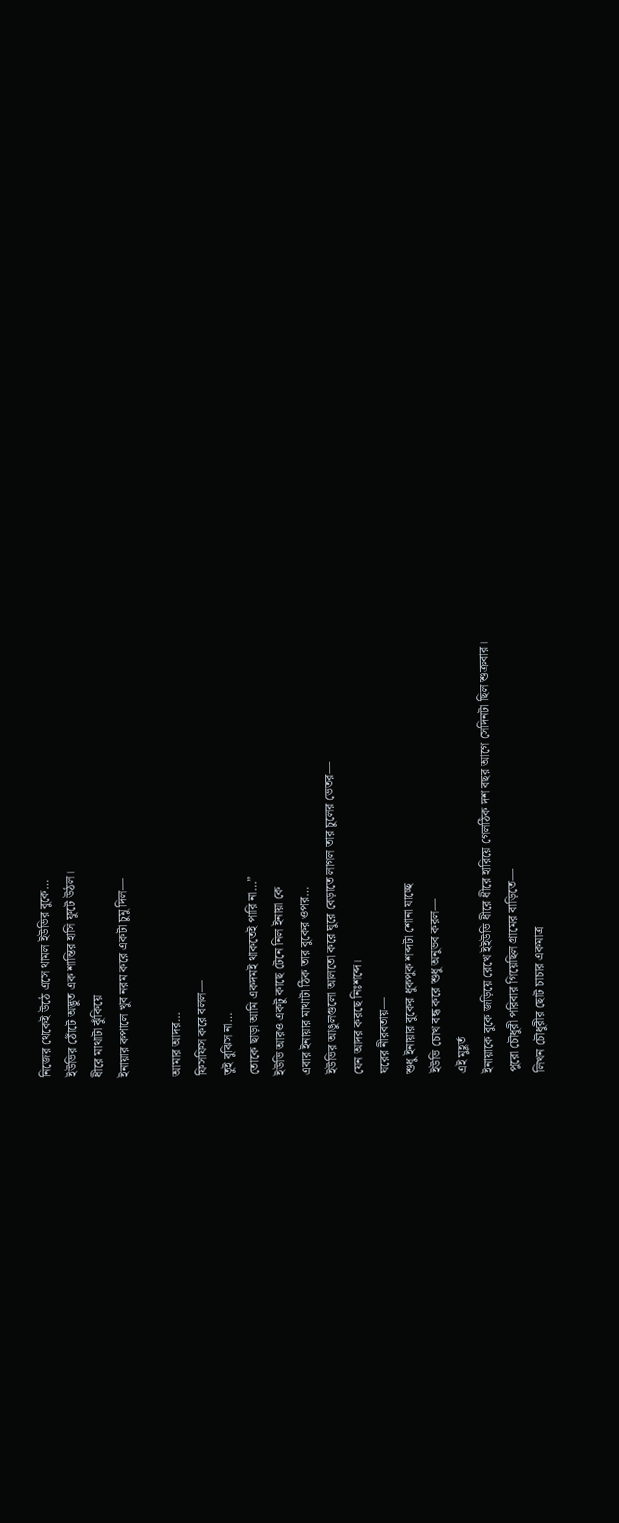নিজের থেকেই উঠে এসে থামল ইউভির বুকে…
ইউভির ঠোঁটে অদ্ভুত এক শান্তির হাসি ফুটে উঠল।
ধীরে মাথাটা ঝুঁকিয়ে
ইনায়ার কপালে খুব নরম করে একটা চুমু দিল—

আমার আদর…
ফিসফিস করে বলল—
তুই বুঝিস না…
তোকে ছাড়া আমি একদমই থাকতেই পারি না…”
ইউভি আরও একটু কাছে টেনে নিল ইনায়া কে
এবার ইনায়ার মাথাটা ঠিক তার বুকের ওপর…
ইউভির আঙুলগুলো আলতো করে ঘুরে বেড়াতে লাগল তার চুলের ভেতর—
যেন আদর করছে নিঃশব্দে।
ঘরের নীরবতায়—
শুধু ইনায়ার বুকের ধুকপুক শব্দটা শোনা যাচ্ছে
ইউভি চোখ বন্ধ করে শুধু অনুভব করল—
এই মুহূর্ত
ইনায়াকে বুকে জড়িয়ে রেখে ইইউভি ধীরে ধীরে হারিয়ে গেলঠিক দশ বছর আগে সেদিনটা ছিল শুক্রবার।
পুরো চৌধুরী পরিবার গিয়েছিল গ্রামের বাড়িতে—
লিখন চৌধুরীর ছোট চাচার একমাত্র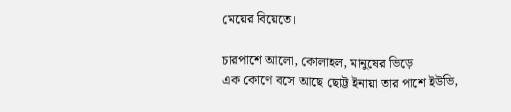মেয়ের বিয়েতে।

চারপাশে আলো, কোলাহল, মানুষের ভিড়ে
এক কোণে বসে আছে ছোট্ট ইনায়া তার পাশে ইউভি,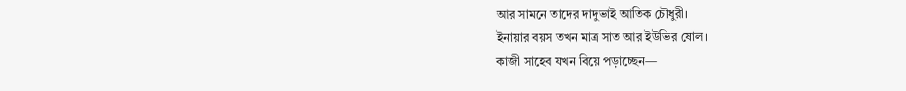আর সামনে তাদের দাদুভাই আতিক চৌধুরী।
ইনায়ার বয়স তখন মাত্র সাত আর ইউভির ষোল।
কাজী সাহেব যখন বিয়ে পড়াচ্ছেন—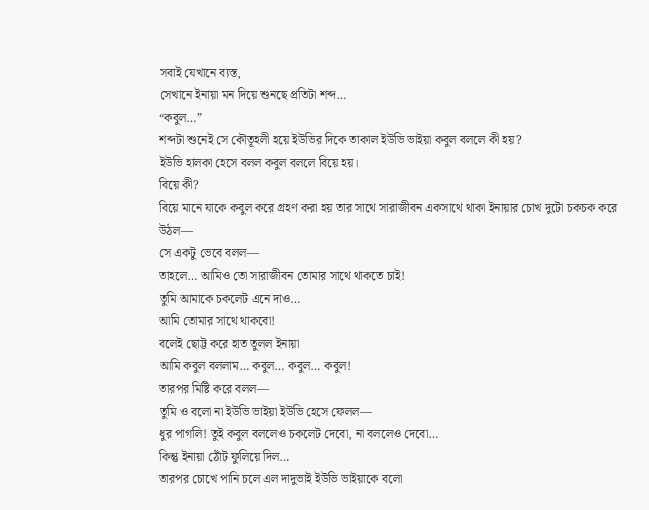সবাই যেখানে ব্যস্ত,
সেখানে ইনায়া মন দিয়ে শুনছে প্রতিটা শব্দ…
“কবুল…”
শব্দটা শুনেই সে কৌতূহলী হয়ে ইউভির দিকে তাকাল ইউভি ভাইয়া কবুল বললে কী হয়?
ইউভি হালকা হেসে বলল কবুল বললে বিয়ে হয়।
বিয়ে কী?
বিয়ে মানে যাকে কবুল করে গ্রহণ করা হয় তার সাথে সারাজীবন একসাথে থাকা ইনায়ার চোখ দুটো চকচক করে উঠল—
সে একটু ভেবে বলল—
তাহলে… আমিও তো সারাজীবন তোমার সাথে থাকতে চাই!
তুমি আমাকে চকলেট এনে দাও…
আমি তোমার সাথে থাকবো!
বলেই ছোট্ট করে হাত তুলল ইনায়া
আমি কবুল বললাম… কবুল… কবুল… কবুল!
তারপর মিষ্টি করে বলল—
তুমি ও বলো না ইউভি ভাইয়া ইউভি হেসে ফেলল—
ধুর পাগলি! তুই কবুল বললেও চকলেট দেবো, না বললেও দেবো…
কিন্তু ইনায়া ঠোঁট ফুলিয়ে দিল…
তারপর চোখে পানি চলে এল দাদুভাই ইউভি ভাইয়াকে বলো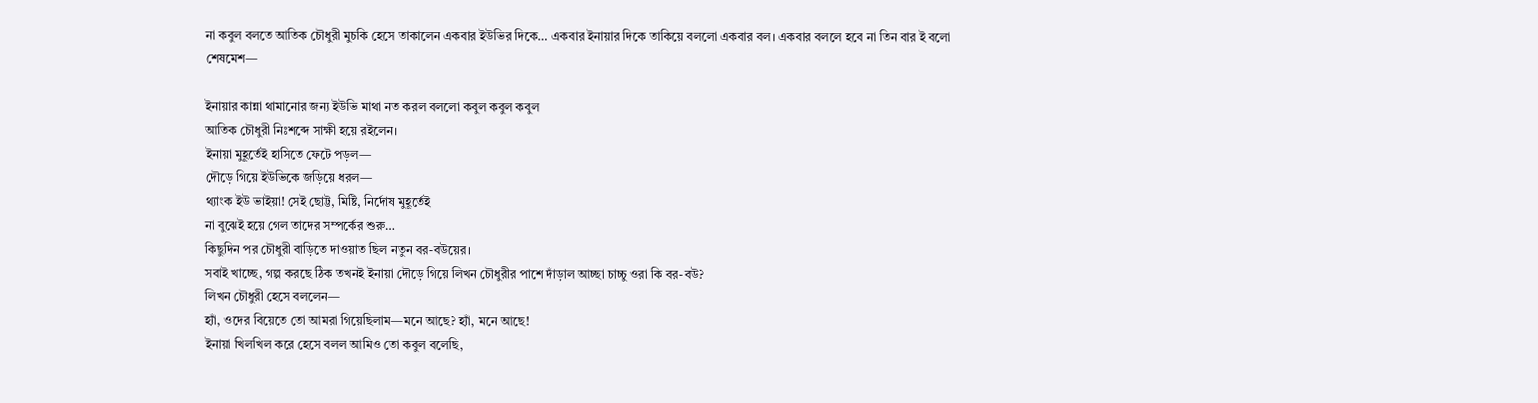না কবুল বলতে আতিক চৌধুরী মুচকি হেসে তাকালেন একবার ইউভির দিকে… একবার ইনায়ার দিকে তাকিয়ে বললো একবার বল। একবার বললে হবে না তিন বার ই বলো
শেষমেশ—

ইনায়ার কান্না থামানোর জন্য ইউভি মাথা নত করল বললো কবুল কবুল কবুল
আতিক চৌধুরী নিঃশব্দে সাক্ষী হয়ে রইলেন।
ইনায়া মুহূর্তেই হাসিতে ফেটে পড়ল—
দৌড়ে গিয়ে ইউভিকে জড়িয়ে ধরল—
থ্যাংক ইউ ভাইয়া! সেই ছোট্ট, মিষ্টি, নির্দোষ মুহূর্তেই
না বুঝেই হয়ে গেল তাদের সম্পর্কের শুরু…
কিছুদিন পর চৌধুরী বাড়িতে দাওয়াত ছিল নতুন বর-বউয়ের।
সবাই খাচ্ছে, গল্প করছে ঠিক তখনই ইনায়া দৌড়ে গিয়ে লিখন চৌধুরীর পাশে দাঁড়াল আচ্ছা চাচ্চু ওরা কি বর-বউ?
লিখন চৌধুরী হেসে বললেন—
হ্যাঁ, ওদের বিয়েতে তো আমরা গিয়েছিলাম—মনে আছে? হ্যাঁ, মনে আছে!
ইনায়া খিলখিল করে হেসে বলল আমিও তো কবুল বলেছি,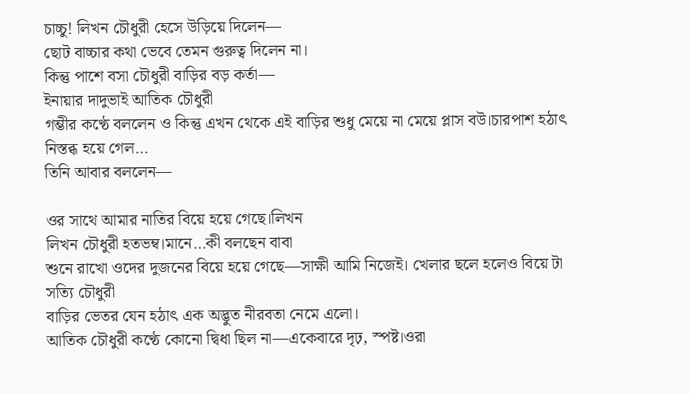চাচ্চু! লিখন চৌধুরী হেসে উড়িয়ে দিলেন—
ছোট বাচ্চার কথা ভেবে তেমন গুরুত্ব দিলেন না।
কিন্তু পাশে বসা চৌধুরী বাড়ির বড় কর্তা—
ইনায়ার দাদুভাই আতিক চৌধুরী
গম্ভীর কণ্ঠে বললেন ও কিন্তু এখন থেকে এই বাড়ির শুধু মেয়ে না মেয়ে প্লাস বউ।চারপাশ হঠাৎ নিস্তব্ধ হয়ে গেল…
তিনি আবার বললেন—

ওর সাথে আমার নাতির বিয়ে হয়ে গেছে।লিখন
লিখন চৌধুরী হতভম্ব।মানে…কী বলছেন বাবা
শুনে রাখো ওদের দুজনের বিয়ে হয়ে গেছে—সাক্ষী আমি নিজেই। খেলার ছলে হলেও বিয়ে টা সত্যি চৌধুরী
বাড়ির ভেতর যেন হঠাৎ এক অদ্ভুত নীরবতা নেমে এলো।
আতিক চৌধুরী কণ্ঠে কোনো দ্বিধা ছিল না—একেবারে দৃঢ়, স্পষ্ট।ওরা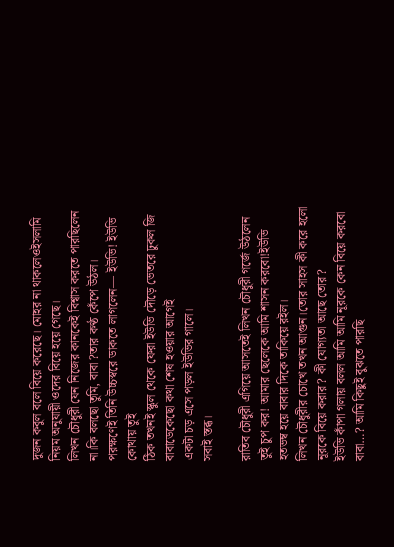দুজন কবুল বলে বিয়ে করেছে। মোহর না থাকলেওইসলামি নিয়ম অনুযায়ী ওদের বিয়ে হয়ে গেছে।
লিখন চৌধুরী যেন নিজের কানকেই বিশ্বাস করতে পারছিলেন না।কি বলছো তুমি, বাবা ?তার কণ্ঠ কেঁপে উঠল।
পরক্ষণেই তিনি উচ্চস্বরে ডাকতে লাগলেন— ইউভি! ইউভি কোথায় তুই
ঠিক তখনই স্কুল থেকে ফেরা ইউভি দৌড়ে ভেতরে ঢুকল জি বাবাডেকেছো কথা শেষ হওয়ার আগেই
একটা চড় এসে পড়ল ইউভির গালে।
সবাই স্তব্ধ।

রাতিব চৌধুরী এগিয়ে আসতেই লিখন চৌধুরী গর্জে উঠলেন তুই চুপ কর! আমার ছেলেকে আমি শাসন করবো!ইউভি হতভম্ব হয়ে বাবার দিকে তাকিয়ে রইল।
লিখন চৌধুরীর চোখে তখন আগুন।তোর সাহস কী করে হলো নূরকে বিয়ে করার? কী যোগ্যতা আছে তোর?
ইউভি কাঁপা গলায় বলল আমি আমি নূরকে কেন বিয়ে করবো বাবা…? আমি কিছুই বুঝতে পারছি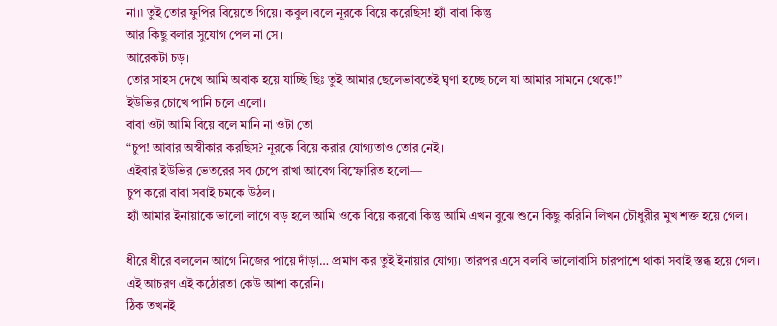না।৷ তুই তোর ফুপির বিয়েতে গিয়ে। কবুল।বলে নূরকে বিয়ে করেছিস! হ্যাঁ বাবা কিন্তু
আর কিছু বলার সুযোগ পেল না সে।
আরেকটা চড়।
তোর সাহস দেখে আমি অবাক হয়ে যাচ্ছি ছিঃ তুই আমার ছেলেভাবতেই ঘৃণা হচ্ছে চলে যা আমার সামনে থেকে!”
ইউভির চোখে পানি চলে এলো।
বাবা ওটা আমি বিয়ে বলে মানি না ওটা তো
“চুপ! আবার অস্বীকার করছিস? নূরকে বিয়ে করার যোগ্যতাও তোর নেই।
এইবার ইউভির ভেতরের সব চেপে রাখা আবেগ বিস্ফোরিত হলো—
চুপ করো বাবা সবাই চমকে উঠল।
হ্যাঁ আমার ইনায়াকে ভালো লাগে বড় হলে আমি ওকে বিয়ে করবো কিন্তু আমি এখন বুঝে শুনে কিছু করিনি লিখন চৌধুরীর মুখ শক্ত হয়ে গেল।

ধীরে ধীরে বললেন আগে নিজের পায়ে দাঁড়া… প্রমাণ কর তুই ইনায়ার যোগ্য। তারপর এসে বলবি ভালোবাসি চারপাশে থাকা সবাই স্তব্ধ হয়ে গেল।
এই আচরণ এই কঠোরতা কেউ আশা করেনি।
ঠিক তখনই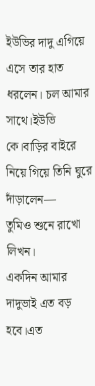ইউভির দাদু এগিয়ে এসে তার হাত ধরলেন। চল আমার সাথে।ইউভি কে।বাড়ির বাইরে নিয়ে গিয়ে তিনি ঘুরে দাঁড়ালেন—
তুমিও শুনে রাখো লিখন।
একদিন আমার দাদুভাই এত বড় হবে।এত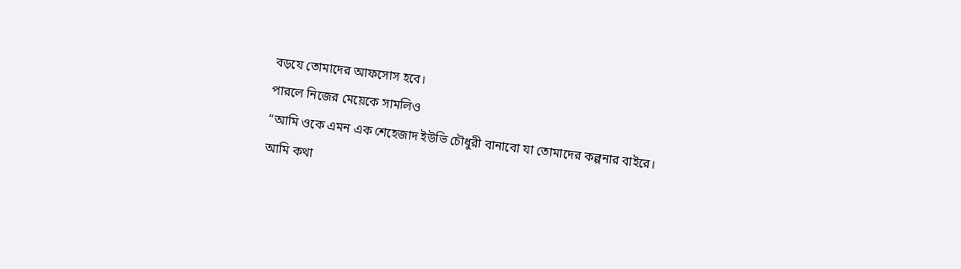বড়যে তোমাদের আফসোস হবে।
পারলে নিজের মেয়েকে সামলিও
“আমি ওকে এমন এক শেহেজাদ ইউভি চৌধুরী বানাবো যা তোমাদের কল্পনার বাইরে।
আমি কথা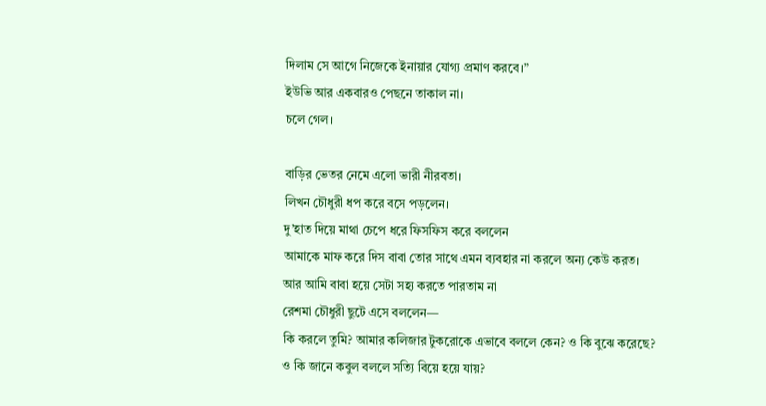দিলাম সে আগে নিজেকে ইনায়ার যোগ্য প্রমাণ করবে।”
ইউভি আর একবারও পেছনে তাকাল না।
চলে গেল।

বাড়ির ভেতর নেমে এলো ভারী নীরবতা।
লিখন চৌধুরী ধপ করে বসে পড়লেন।
দু’হাত দিয়ে মাথা চেপে ধরে ফিসফিস করে বললেন
আমাকে মাফ করে দিস বাবা তোর সাথে এমন ব্যবহার না করলে অন্য কেউ করত। আর আমি বাবা হয়ে সেটা সহ্য করতে পারতাম না
রেশমা চৌধুরী ছুটে এসে বললেন—
কি করলে তুমি? আমার কলিজার টুকরোকে এভাবে বললে কেন? ও কি বুঝে করেছে? ও কি জানে কবুল বললে সত্যি বিয়ে হয়ে যায়?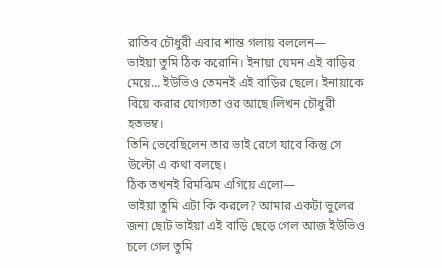রাতিব চৌধুরী এবার শান্ত গলায় বললেন—
ভাইয়া তুমি ঠিক করোনি। ইনায়া যেমন এই বাড়ির মেয়ে… ইউভিও তেমনই এই বাড়ির ছেলে। ইনায়াকে বিয়ে করার যোগ্যতা ওর আছে।লিখন চৌধুরী হতভম্ব।
তিনি ভেবেছিলেন তার ভাই রেগে যাবে কিন্তু সে উল্টো এ কথা বলছে।
ঠিক তখনই রিমঝিম এগিয়ে এলো—
ভাইয়া তুমি এটা কি করলে? আমার একটা ভুলের জন্য ছোট ভাইয়া এই বাড়ি ছেড়ে গেল আজ ইউভিও চলে গেল তুমি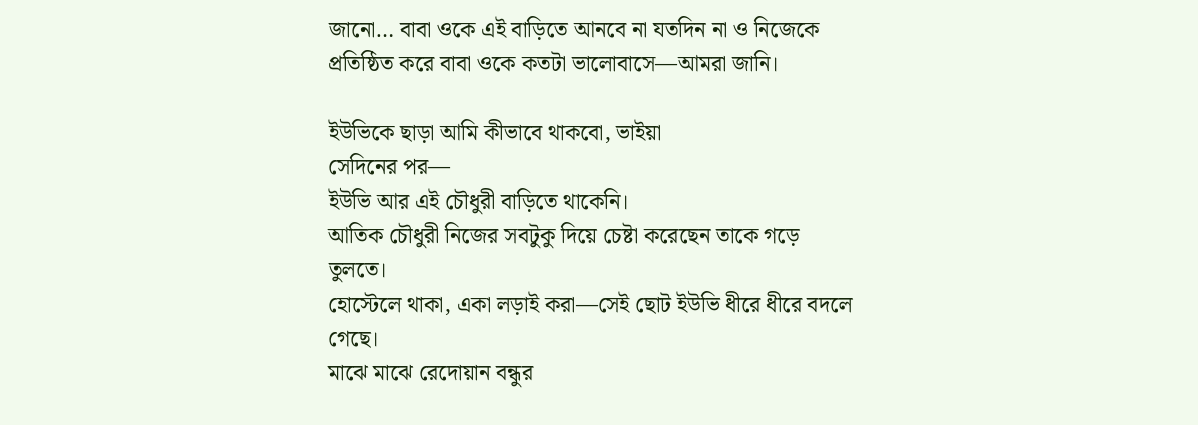জানো… বাবা ওকে এই বাড়িতে আনবে না যতদিন না ও নিজেকে প্রতিষ্ঠিত করে বাবা ওকে কতটা ভালোবাসে—আমরা জানি।

ইউভিকে ছাড়া আমি কীভাবে থাকবো, ভাইয়া
সেদিনের পর—
ইউভি আর এই চৌধুরী বাড়িতে থাকেনি।
আতিক চৌধুরী নিজের সবটুকু দিয়ে চেষ্টা করেছেন তাকে গড়ে তুলতে।
হোস্টেলে থাকা, একা লড়াই করা—সেই ছোট ইউভি ধীরে ধীরে বদলে গেছে।
মাঝে মাঝে রেদোয়ান বন্ধুর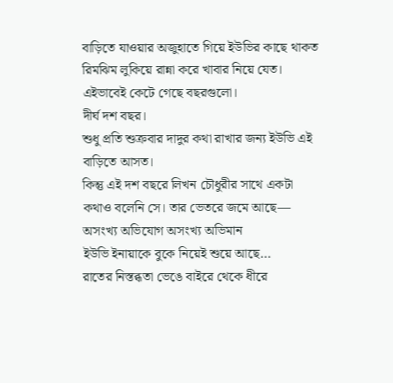বাড়িতে যাওয়ার অজুহাতে গিয়ে ইউভির কাছে থাকত রিমঝিম লুকিয়ে রান্না করে খাবার নিয়ে যেত।
এইভাবেই কেটে গেছে বছরগুলো।
দীর্ঘ দশ বছর।
শুধু প্রতি শুক্রবার দাদুর কথা রাখার জন্য ইউভি এই বাড়িতে আসত।
কিন্তু এই দশ বছরে লিখন চৌধুরীর সাথে একটা কথাও বলেনি সে। তার ভেতরে জমে আছে— অসংখ্য অভিযোগ অসংখ্য অভিমান
ইউভি ইনায়াকে বুকে নিয়েই শুয়ে আছে…
রাতের নিস্তব্ধতা ভেঙে বাইরে থেকে ধীরে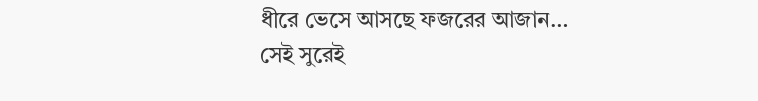ধীরে ভেসে আসছে ফজরের আজান…
সেই সুরেই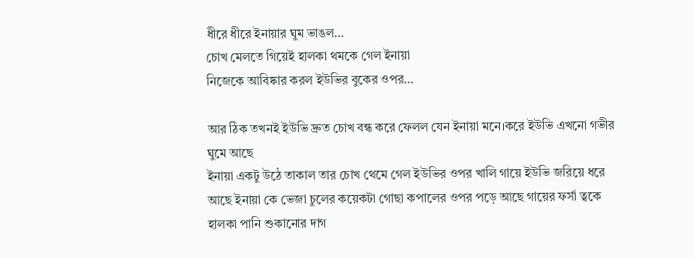ধীরে ধীরে ইনায়ার ঘুম ভাঙল…
চোখ মেলতে গিয়েই হালকা থমকে গেল ইনায়া
নিজেকে আবিষ্কার করল ইউভির বুকের ওপর…

আর ঠিক তখনই ইউভি দ্রুত চোখ বন্ধ করে ফেলল যেন ইনায়া মনে।করে ইউভি এখনো গভীর ঘুমে আছে
ইনায়া একটু উঠে তাকাল তার চোখ থেমে গেল ইউভির ওপর খালি গায়ে ইউভি জরিয়ে ধরে আছে ইনায়া কে ভেজা চুলের কয়েকটা গোছা কপালের ওপর পড়ে আছে গায়ের ফর্সা ত্বকে হালকা পানি শুকানোর দাগ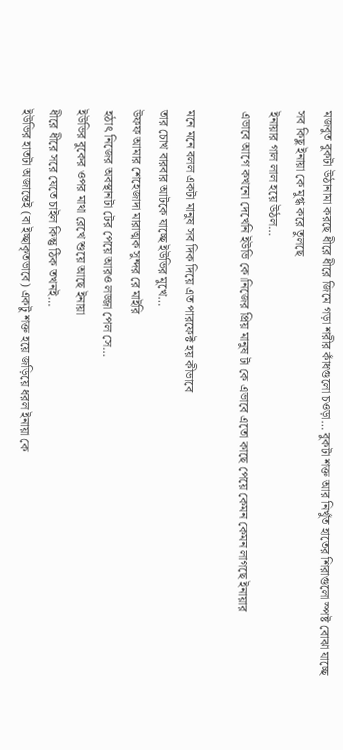মজবুত বুকটা উঠানামা করছে ধীরে ধীরে জিমে গড়া শরীর কাঁধগুলো চওড়া… বুকটা শক্ত আর নিখুঁত হাতের শিরাগুলো স্পষ্ট বোঝা যাচ্ছে
সব কিছু ইনায়া কে মুগ্ধ করে তুলছে
ইনায়ার গাল লাল হয়ে উঠল…
এভাবে আগে কখনো দেখেনি ইউভি কে।নিজের প্রিয় মানুষ টা কে এভাবে এতো কাছে পেয়ে কেমন কেমন লাগছে ইনায়ার

মনে মনে বলল একটা মানুষ সব দিক দিয়ে এত পারফেক্ট হয় কীভাবে
তার চোখ বারবার আটকে যাচ্ছে ইউভির মুখে…
উফফ আমার শেহেজাদা মারাত্মক সুন্দর রে মাইরি
হঠাৎ নিজের অবস্থানটা টের পেয়ে আরও লজ্জা পেল সে…
ইউভির বুকের ওপর মাথা রেখে শুয়ে আছে ইনায়া
ধীরে ধীরে সরে যেতে চাইল কিন্তু ঠিক তখনই…
ইউভির হাতটা অজান্তেই (বা ইচ্ছাকৃতভাবে) একটু শক্ত হয়ে জড়িয়ে ধরল ইনায়া কে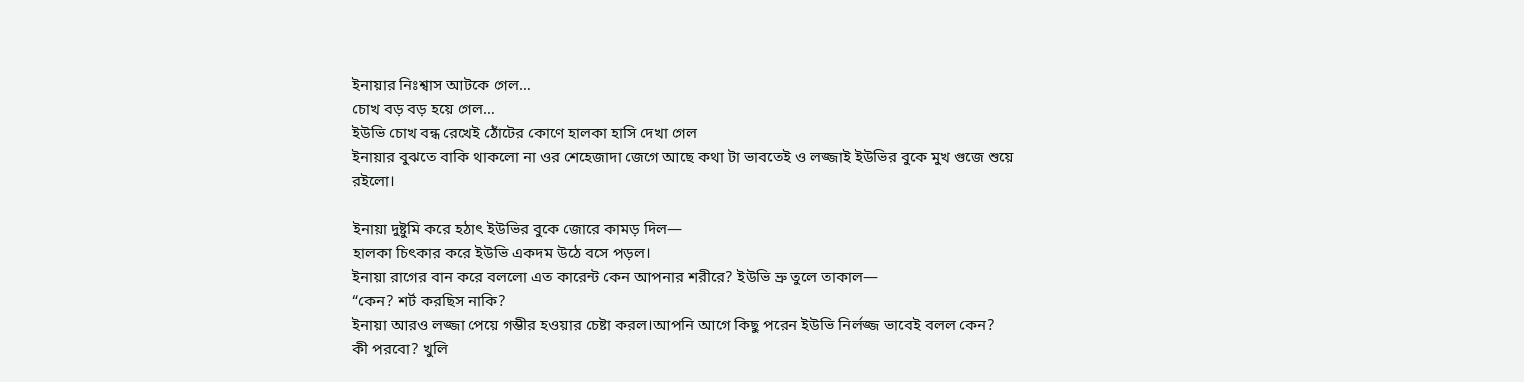ইনায়ার নিঃশ্বাস আটকে গেল…
চোখ বড় বড় হয়ে গেল…
ইউভি চোখ বন্ধ রেখেই ঠোঁটের কোণে হালকা হাসি দেখা গেল
ইনায়ার বুঝতে বাকি থাকলো না ওর শেহেজাদা জেগে আছে কথা টা ভাবতেই ও লজ্জাই ইউভির বুকে মুখ গুজে শুয়ে রইলো।

ইনায়া দুষ্টুমি করে হঠাৎ ইউভির বুকে জোরে কামড় দিল—
হালকা চিৎকার করে ইউভি একদম উঠে বসে পড়ল।
ইনায়া রাগের বান করে বললো এত কারেন্ট কেন আপনার শরীরে? ইউভি ভ্রু তুলে তাকাল—
“কেন? শর্ট করছিস নাকি?
ইনায়া আরও লজ্জা পেয়ে গম্ভীর হওয়ার চেষ্টা করল।আপনি আগে কিছু পরেন ইউভি নির্লজ্জ ভাবেই বলল কেন? কী পরবো? খুলি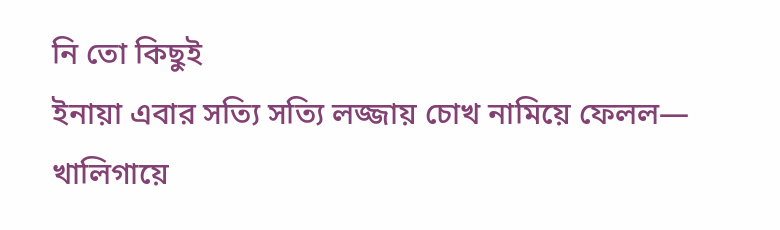নি তো কিছুই
ইনায়া এবার সত্যি সত্যি লজ্জায় চোখ নামিয়ে ফেলল—
খালিগায়ে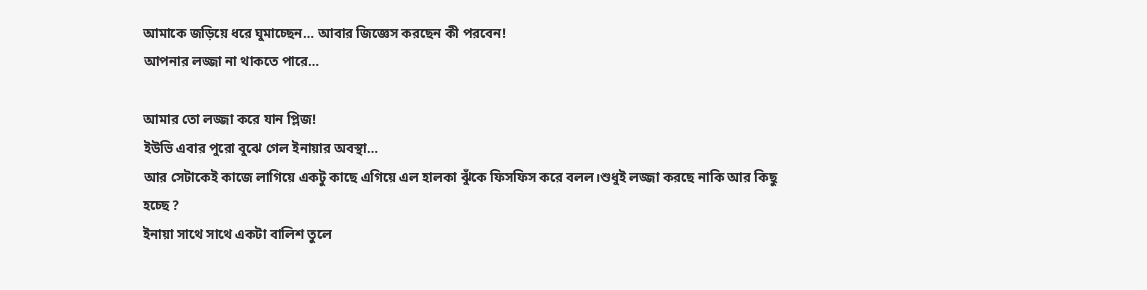আমাকে জড়িয়ে ধরে ঘুমাচ্ছেন… আবার জিজ্ঞেস করছেন কী পরবেন!
আপনার লজ্জা না থাকতে পারে…

আমার তো লজ্জা করে যান প্লিজ!
ইউভি এবার পুরো বুঝে গেল ইনায়ার অবস্থা…
আর সেটাকেই কাজে লাগিয়ে একটু কাছে এগিয়ে এল হালকা ঝুঁকে ফিসফিস করে বলল।শুধুই লজ্জা করছে নাকি আর কিছু হচ্ছে ?
ইনায়া সাথে সাথে একটা বালিশ তুলে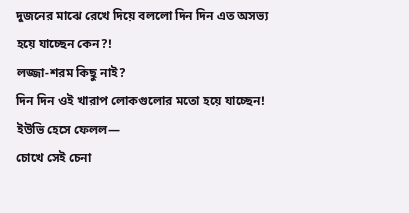দুজনের মাঝে রেখে দিয়ে বললো দিন দিন এত অসভ্য হয়ে যাচ্ছেন কেন?!
লজ্জা-শরম কিছু নাই?
দিন দিন ওই খারাপ লোকগুলোর মতো হয়ে যাচ্ছেন!
ইউভি হেসে ফেলল—
চোখে সেই চেনা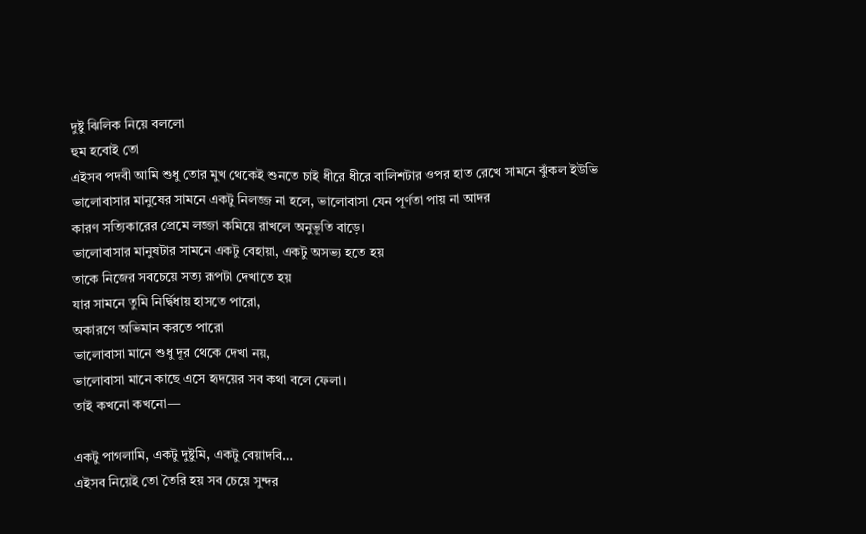দুষ্টু ঝিলিক নিয়ে বললো
হুম হবোই তো
এইসব পদবী আমি শুধু তোর মুখ থেকেই শুনতে চাই ধীরে ধীরে বালিশটার ওপর হাত রেখে সামনে ঝুঁকল ইউভি
ভালোবাসার মানুষের সামনে একটু নিলজ্জ না হলে, ভালোবাসা যেন পূর্ণতা পায় না আদর
কারণ সত্যিকারের প্রেমে লজ্জা কমিয়ে রাখলে অনুভূতি বাড়ে।
ভালোবাসার মানুষটার সামনে একটু বেহায়া, একটু অসভ্য হতে হয়
তাকে নিজের সবচেয়ে সত্য রূপটা দেখাতে হয়
যার সামনে তুমি নির্দ্বিধায় হাসতে পারো,
অকারণে অভিমান করতে পারো
ভালোবাসা মানে শুধু দূর থেকে দেখা নয়,
ভালোবাসা মানে কাছে এসে হৃদয়ের সব কথা বলে ফেলা।
তাই কখনো কখনো—

একটু পাগলামি, একটু দুষ্টুমি, একটু বেয়াদবি…
এইসব নিয়েই তো তৈরি হয় সব চেয়ে সুন্দর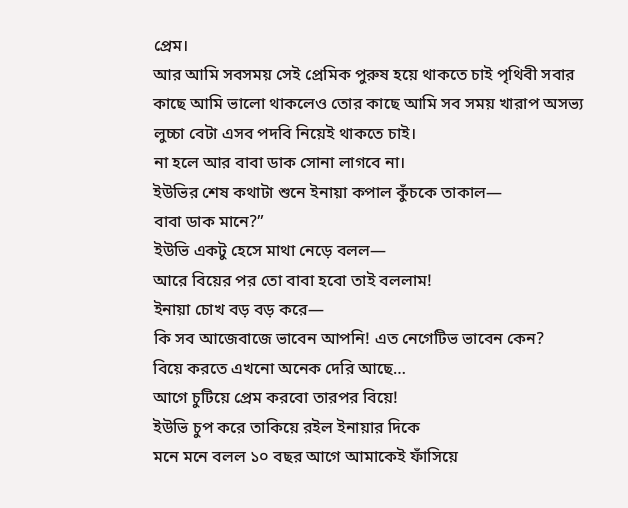প্রেম।
আর আমি সবসময় সেই প্রেমিক পুরুষ হয়ে থাকতে চাই পৃথিবী সবার কাছে আমি ভালো থাকলেও তোর কাছে আমি সব সময় খারাপ অসভ্য লুচ্চা বেটা এসব পদবি নিয়েই থাকতে চাই।
না হলে আর বাবা ডাক সোনা লাগবে না।
ইউভির শেষ কথাটা শুনে ইনায়া কপাল কুঁচকে তাকাল—
বাবা ডাক মানে?”
ইউভি একটু হেসে মাথা নেড়ে বলল—
আরে বিয়ের পর তো বাবা হবো তাই বললাম!
ইনায়া চোখ বড় বড় করে—
কি সব আজেবাজে ভাবেন আপনি! এত নেগেটিভ ভাবেন কেন?
বিয়ে করতে এখনো অনেক দেরি আছে…
আগে চুটিয়ে প্রেম করবো তারপর বিয়ে!
ইউভি চুপ করে তাকিয়ে রইল ইনায়ার দিকে
মনে মনে বলল ১০ বছর আগে আমাকেই ফাঁসিয়ে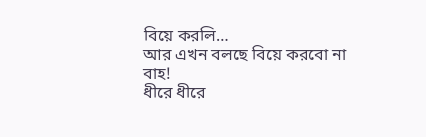বিয়ে করলি…
আর এখন বলছে বিয়ে করবো না বাহ!
ধীরে ধীরে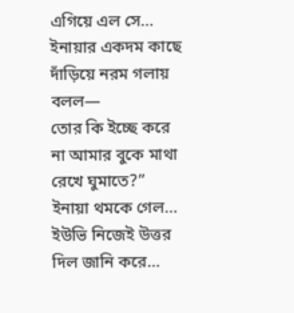এগিয়ে এল সে…
ইনায়ার একদম কাছে দাঁড়িয়ে নরম গলায় বলল—
তোর কি ইচ্ছে করে না আমার বুকে মাথা রেখে ঘুমাতে?”
ইনায়া থমকে গেল…
ইউভি নিজেই উত্তর দিল জানি করে…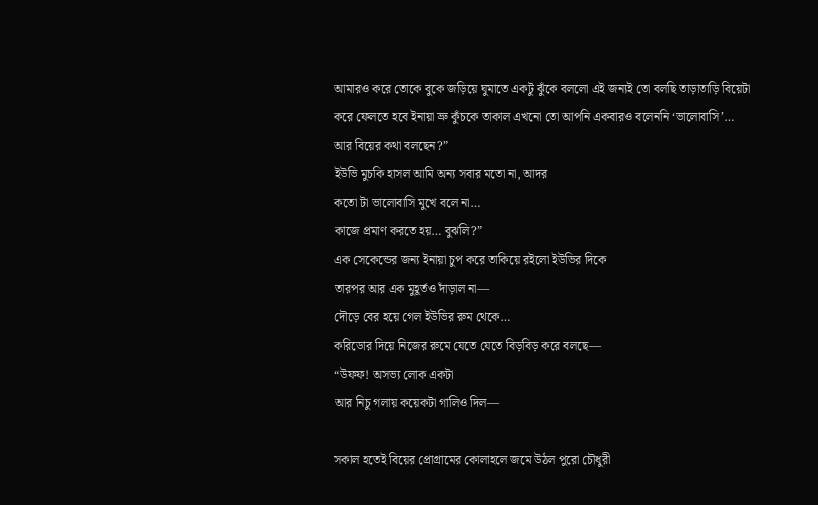আমারও করে তোকে বুকে জড়িয়ে ঘুমাতে একটু ঝুঁকে বললো এই জন্যই তো বলছি তাড়াতাড়ি বিয়েটা করে ফেলতে হবে ইনায়া ভ্রু কুঁচকে তাকাল এখনো তো আপনি একবারও বলেননি ‘ভালোবাসি’…
আর বিয়ের কথা বলছেন?”
ইউভি মুচকি হাসল আমি অন্য সবার মতো না, আদর
কতো টা ভালোবাসি মুখে বলে না…
কাজে প্রমাণ করতে হয়… বুঝলি?”
এক সেকেন্ডের জন্য ইনায়া চুপ করে তাকিয়ে রইলো ইউভির দিকে
তারপর আর এক মুহূর্তও দাঁড়াল না—
দৌড়ে বের হয়ে গেল ইউভির রুম থেকে…
করিডোর দিয়ে নিজের রুমে যেতে যেতে বিড়বিড় করে বলছে—
“উফফ! অসভ্য লোক একটা
আর নিচু গলায় কয়েকটা গালিও দিল—

সকাল হতেই বিয়ের প্রোগ্রামের কোলাহলে জমে উঠল পুরো চৌধুরী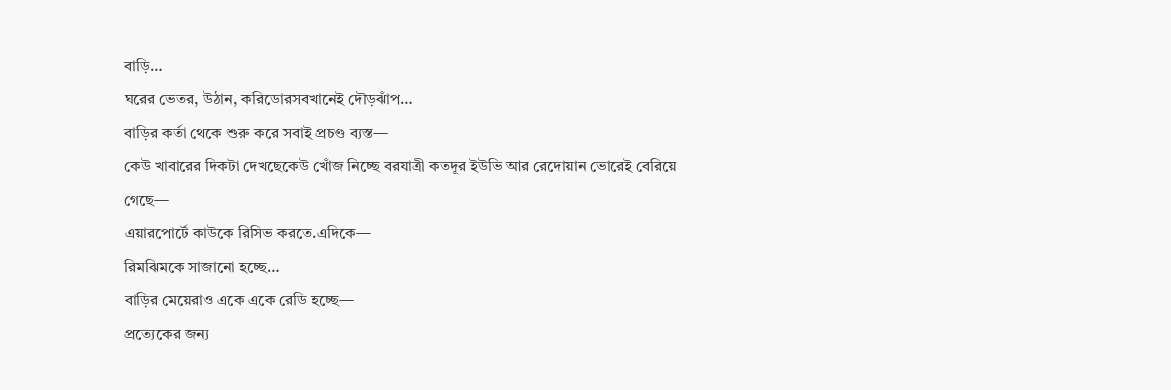বাড়ি…
ঘরের ভেতর, উঠান, করিডোরসবখানেই দৌড়ঝাঁপ…
বাড়ির কর্তা থেকে শুরু করে সবাই প্রচণ্ড ব্যস্ত—
কেউ খাবারের দিকটা দেখছেকেউ খোঁজ নিচ্ছে বরযাত্রী কতদূর ইউভি আর রেদোয়ান ভোরেই বেরিয়ে গেছে—
এয়ারপোর্টে কাউকে রিসিভ করতে.এদিকে—
রিমঝিমকে সাজানো হচ্ছে…
বাড়ির মেয়েরাও একে একে রেডি হচ্ছে—
প্রত্যেকের জন্য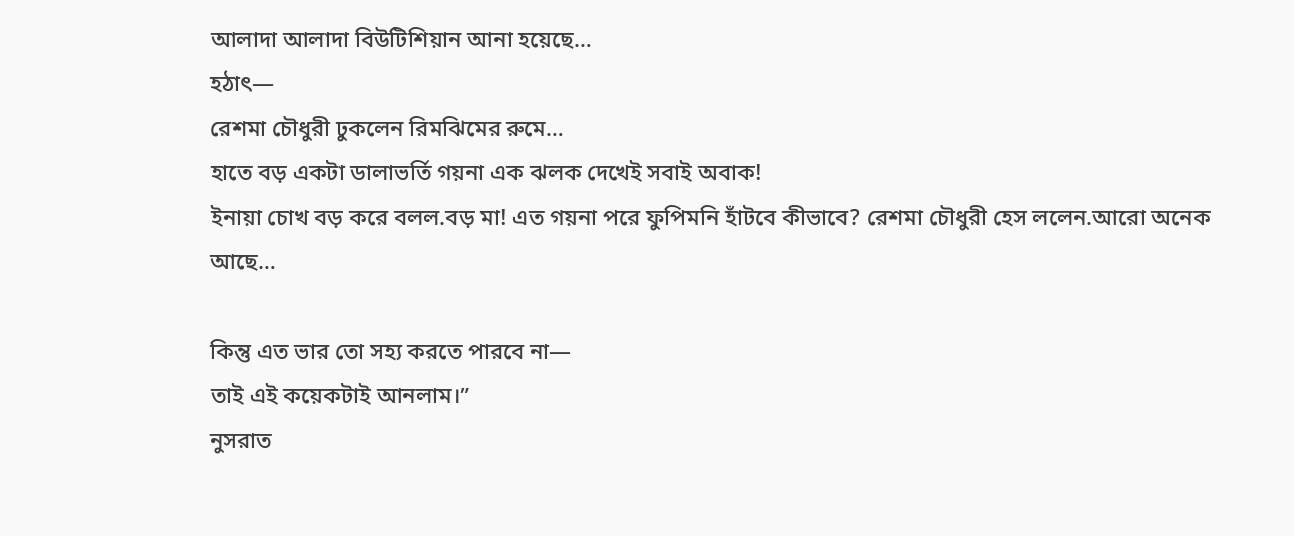আলাদা আলাদা বিউটিশিয়ান আনা হয়েছে…
হঠাৎ—
রেশমা চৌধুরী ঢুকলেন রিমঝিমের রুমে…
হাতে বড় একটা ডালাভর্তি গয়না এক ঝলক দেখেই সবাই অবাক!
ইনায়া চোখ বড় করে বলল.বড় মা! এত গয়না পরে ফুপিমনি হাঁটবে কীভাবে? রেশমা চৌধুরী হেস ললেন.আরো অনেক আছে…

কিন্তু এত ভার তো সহ্য করতে পারবে না—
তাই এই কয়েকটাই আনলাম।”
নুসরাত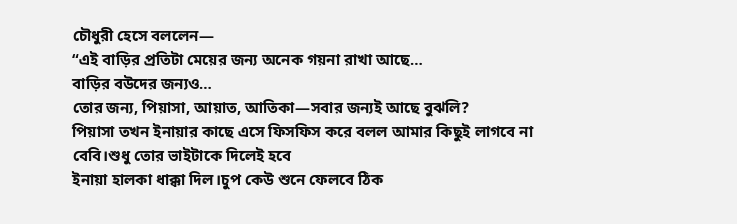চৌধুরী হেসে বললেন—
“এই বাড়ির প্রতিটা মেয়ের জন্য অনেক গয়না রাখা আছে…
বাড়ির বউদের জন্যও…
তোর জন্য, পিয়াসা, আয়াত, আতিকা—সবার জন্যই আছে বুঝলি?
পিয়াসা তখন ইনায়ার কাছে এসে ফিসফিস করে বলল আমার কিছুই লাগবে না বেবি।শুধু তোর ভাইটাকে দিলেই হবে
ইনায়া হালকা ধাক্কা দিল।চুপ কেউ শুনে ফেলবে ঠিক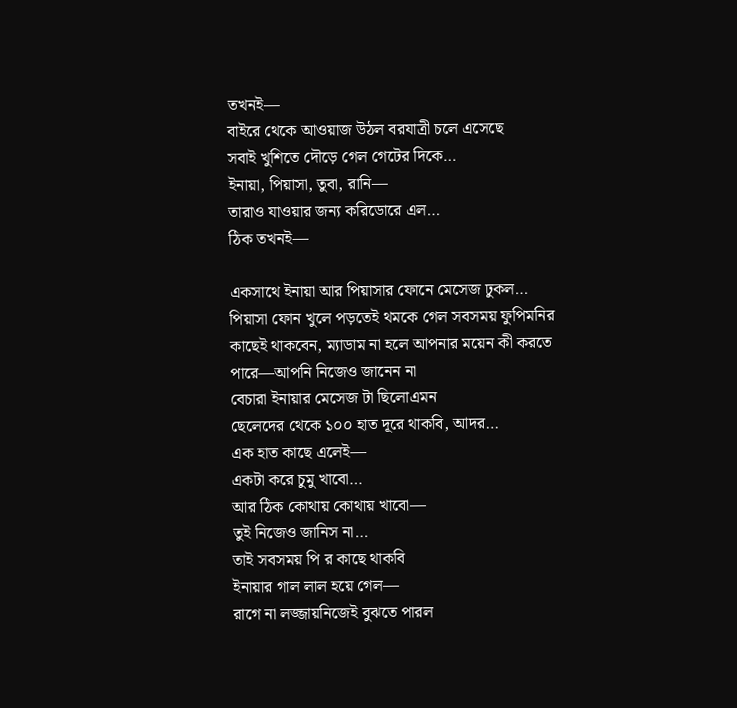তখনই—
বাইরে থেকে আওয়াজ উঠল বরযাত্রী চলে এসেছে
সবাই খুশিতে দৌড়ে গেল গেটের দিকে…
ইনায়া, পিয়াসা, তুবা, রানি—
তারাও যাওয়ার জন্য করিডোরে এল…
ঠিক তখনই—

একসাথে ইনায়া আর পিয়াসার ফোনে মেসেজ ঢুকল…
পিয়াসা ফোন খুলে পড়তেই থমকে গেল সবসময় ফুপিমনির কাছেই থাকবেন, ম্যাডাম না হলে আপনার ময়েন কী করতে পারে—আপনি নিজেও জানেন না
বেচারা ইনায়ার মেসেজ টা ছিলোএমন
ছেলেদের থেকে ১০০ হাত দূরে থাকবি, আদর…
এক হাত কাছে এলেই—
একটা করে চুমু খাবো…
আর ঠিক কোথায় কোথায় খাবো—
তুই নিজেও জানিস না…
তাই সবসময় পি র কাছে থাকবি
ইনায়ার গাল লাল হয়ে গেল—
রাগে না লজ্জায়নিজেই বুঝতে পারল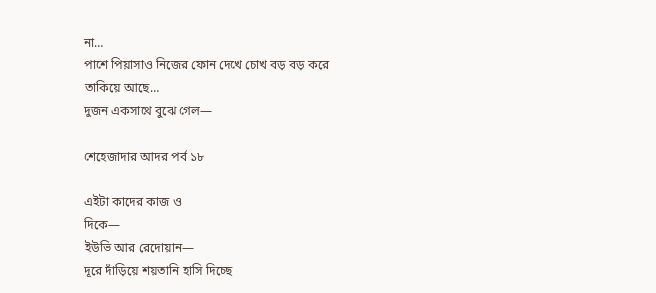না…
পাশে পিয়াসাও নিজের ফোন দেখে চোখ বড় বড় করে তাকিয়ে আছে…
দুজন একসাথে বুঝে গেল—

শেহেজাদার আদর পর্ব ১৮

এইটা কাদের কাজ ও
দিকে—
ইউভি আর রেদোয়ান—
দূরে দাঁড়িয়ে শয়তানি হাসি দিচ্ছে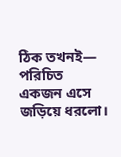ঠিক তখনই—
পরিচিত একজন এসে জড়িয়ে ধরলো।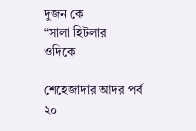দুজন কে
“সালা হিটলার
ওদিকে

শেহেজাদার আদর পর্ব ২০